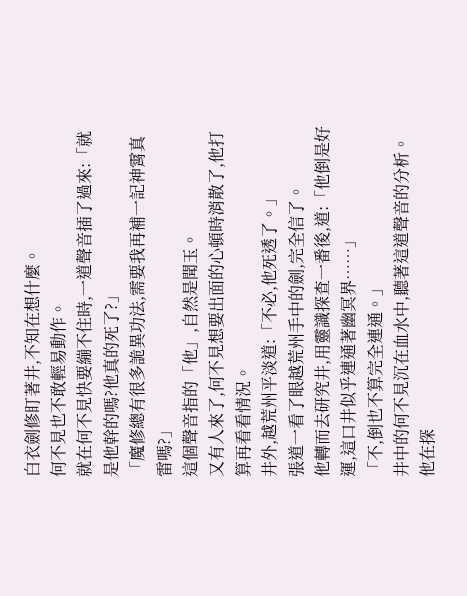白衣劍修盯著井,不知在想什麼。
何不見也不敢輕易動作。
就在何不見快要繃不住時,一道聲音插了過來:「就是他幹的嗎?他真的死了?」
「魔修總有很多詭異功法,需要我再補一記神霄真雷嗎?」
這個聲音指的「他」,自然是聞玉。
又有人來了,何不見想要出面的心頓時消散了,他打算再看看情況。
井外,越荒州平淡道:「不必,他死透了。」
張道一看了眼越荒州手中的劍,完全信了。
他轉而去研究井,用靈識探查一番後,道:「他倒是好運,這口井似乎連通著幽冥界……」
「不,倒也不算完全連通。」
井中的何不見沉在血水中,聽著這道聲音的分析。
他在探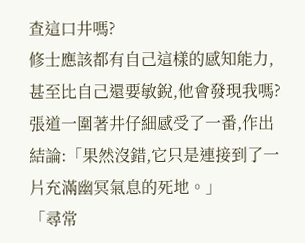查這口井嗎?
修士應該都有自己這樣的感知能力,甚至比自己還要敏銳,他會發現我嗎?
張道一圍著井仔細感受了一番,作出結論:「果然沒錯,它只是連接到了一片充滿幽冥氣息的死地。」
「尋常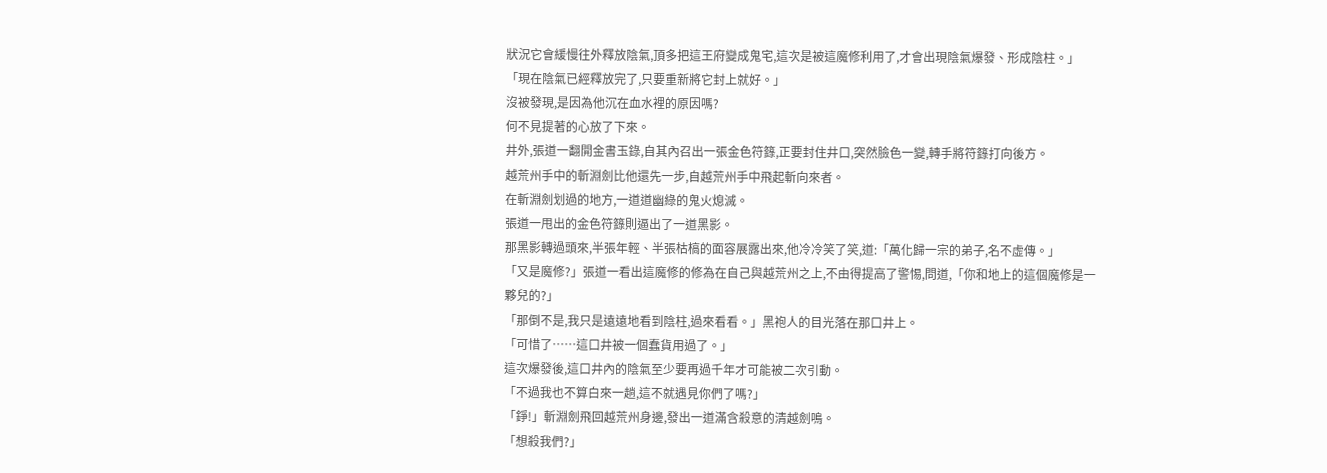狀況它會緩慢往外釋放陰氣,頂多把這王府變成鬼宅,這次是被這魔修利用了,才會出現陰氣爆發、形成陰柱。」
「現在陰氣已經釋放完了,只要重新將它封上就好。」
沒被發現,是因為他沉在血水裡的原因嗎?
何不見提著的心放了下來。
井外,張道一翻開金書玉錄,自其內召出一張金色符籙,正要封住井口,突然臉色一變,轉手將符籙打向後方。
越荒州手中的斬淵劍比他還先一步,自越荒州手中飛起斬向來者。
在斬淵劍划過的地方,一道道幽綠的鬼火熄滅。
張道一甩出的金色符籙則逼出了一道黑影。
那黑影轉過頭來,半張年輕、半張枯槁的面容展露出來,他冷冷笑了笑,道:「萬化歸一宗的弟子,名不虛傳。」
「又是魔修?」張道一看出這魔修的修為在自己與越荒州之上,不由得提高了警惕,問道,「你和地上的這個魔修是一夥兒的?」
「那倒不是,我只是遠遠地看到陰柱,過來看看。」黑袍人的目光落在那口井上。
「可惜了……這口井被一個蠢貨用過了。」
這次爆發後,這口井內的陰氣至少要再過千年才可能被二次引動。
「不過我也不算白來一趟,這不就遇見你們了嗎?」
「錚!」斬淵劍飛回越荒州身邊,發出一道滿含殺意的清越劍鳴。
「想殺我們?」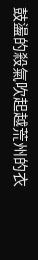鼓盪的殺氣吹起越荒州的衣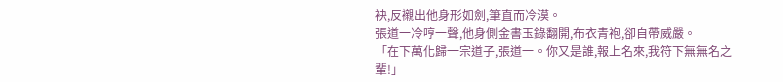袂,反襯出他身形如劍,筆直而冷漠。
張道一冷哼一聲,他身側金書玉錄翻開,布衣青袍,卻自帶威嚴。
「在下萬化歸一宗道子,張道一。你又是誰,報上名來,我符下無無名之輩!」